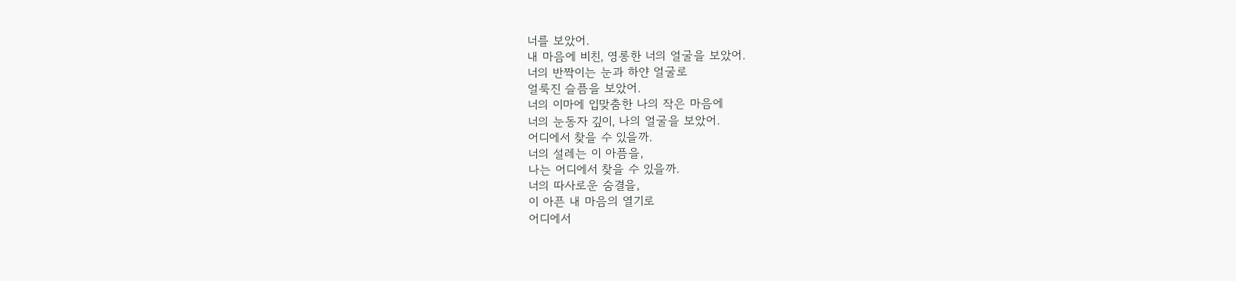너를 보았어.
내 마음에 비친, 영롱한 너의 얼굴을 보았어.
너의 반짝이는 눈과 하얀 얼굴로
얼룩진 슬픔을 보았어.
너의 이마에 입맞춤한 나의 작은 마음에
너의 눈동자 깊이, 나의 얼굴을 보았어.
어디에서 찾을 수 있을까.
너의 설레는 이 아픔을,
나는 어디에서 찾을 수 있을까.
너의 따사로운 숨결을,
이 아픈 내 마음의 열기로
어디에서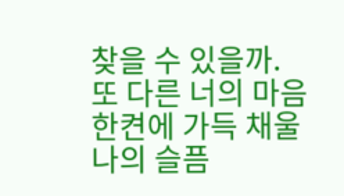찾을 수 있을까.
또 다른 너의 마음 한켠에 가득 채울
나의 슬픔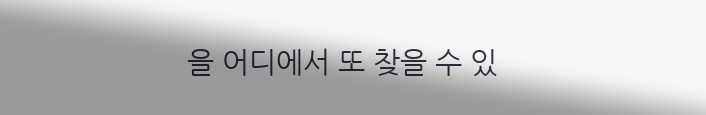을 어디에서 또 찾을 수 있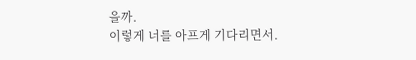을까.
이렇게 너를 아프게 기다리면서.